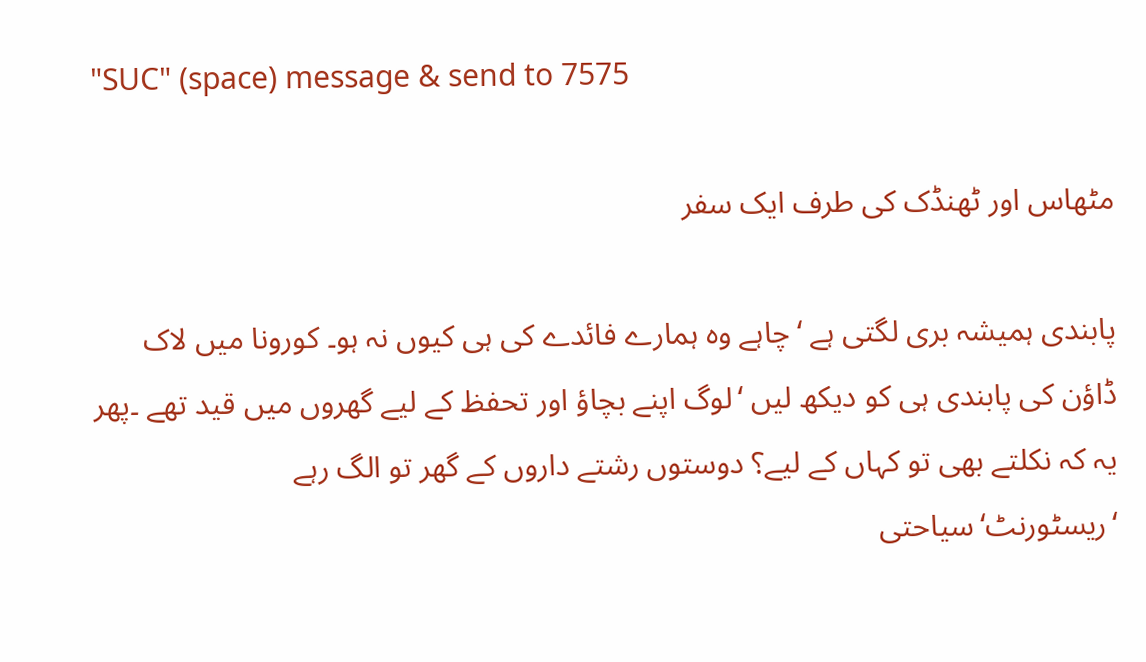"SUC" (space) message & send to 7575

مٹھاس اور ٹھنڈک کی طرف ایک سفر

پابندی ہمیشہ بری لگتی ہے ‘چاہے وہ ہمارے فائدے کی ہی کیوں نہ ہو۔ کورونا میں لاک ڈاؤن کی پابندی ہی کو دیکھ لیں ‘لوگ اپنے بچاؤ اور تحفظ کے لیے گھروں میں قید تھے ۔پھر یہ کہ نکلتے بھی تو کہاں کے لیے؟ دوستوں رشتے داروں کے گھر تو الگ رہے ‘ریسٹورنٹ‘سیاحتی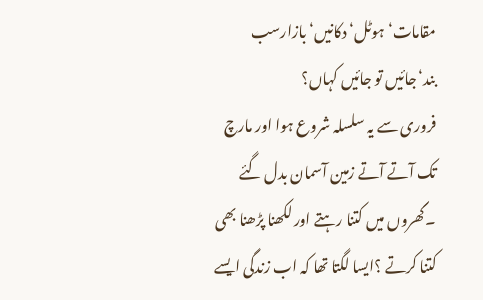مقامات‘ ہوٹل‘ دکانیں‘ بازارسب بند‘جائیں تو جائیں کہاں؟
فروری سے یہ سلسلہ شروع ہوا اور مارچ تک آتے آتے زمین آسمان بدل گئے ۔گھروں میں کتنا رہتے اور لکھنا پڑھنا بھی کتنا کرتے ؟ایسا لگتا تھا کہ اب زندگی ایسے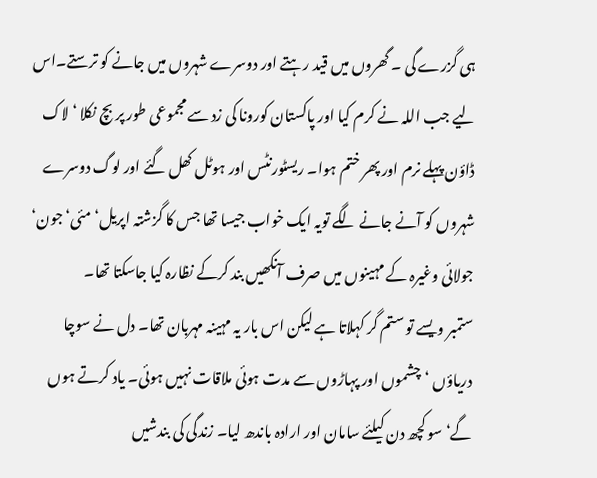ہی گزرے گی ۔ گھروں میں قید رہتے اور دوسرے شہروں میں جانے کو ترستے۔اس لیے جب اللہ نے کرم کیا اور پاکستان کورونا کی زد سے مجموعی طور پر بچ نکلا ‘لاک ڈاؤن پہلے نرم اور پھر ختم ہوا۔ ریسٹورنٹس اور ہوٹل کھل گئے اور لوگ دوسرے شہروں کو آنے جانے لگے تویہ ایک خواب جیسا تھا جس کا گزشتہ اپریل‘ مئی‘ جون‘ جولائی وغیرہ کے مہینوں میں صرف آنکھیں بند کرکے نظارہ کیا جاسکتا تھا۔
ستمبر ویسے تو ستم گر کہلاتا ہے لیکن اس بار یہ مہینہ مہربان تھا۔ دل نے سوچا دریاؤں ‘چشموں اور پہاڑوں سے مدت ہوئی ملاقات نہیں ہوئی۔ یاد کرتے ہوں گے‘سو کچھ دن کیلئے سامان اور ارادہ باندھ لیا۔ زندگی کی بندشیں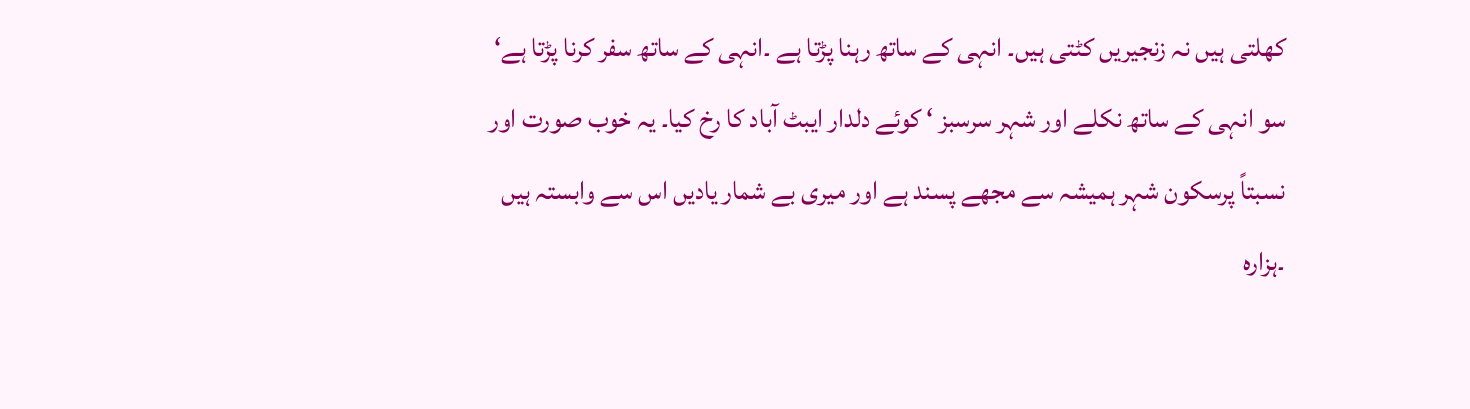کھلتی ہیں نہ زنجیریں کٹتی ہیں۔ انہی کے ساتھ رہنا پڑتا ہے ۔انہی کے ساتھ سفر کرنا پڑتا ہے‘ سو انہی کے ساتھ نکلے اور شہر سرسبز ‘ کوئے دلدار ایبٹ آباد کا رخ کیا۔ یہ خوب صورت اور نسبتاً پرسکون شہر ہمیشہ سے مجھے پسند ہے اور میری بے شمار یادیں اس سے وابستہ ہیں ۔ہزارہ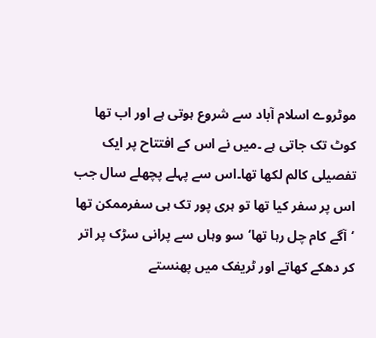موٹروے اسلام آباد سے شروع ہوتی ہے اور اب تھا کوٹ تک جاتی ہے ۔میں نے اس کے افتتاح پر ایک تفصیلی کالم لکھا تھا۔اس سے پہلے پچھلے سال جب اس پر سفر کیا تھا تو ہری پور تک ہی سفرممکن تھا ‘آگے کام چل رہا تھا‘سو وہاں سے پرانی سڑک پر اتر کر دھکے کھاتے اور ٹریفک میں پھنستے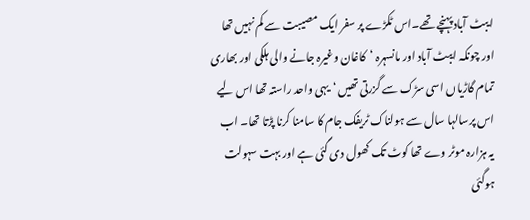ایبٹ آباد پہنچے تھے۔اس ٹکڑے پر سفر ایک مصیبت سے کم نہیں تھا اور چونکہ ایبٹ آباد اور مانسہرہ ‘کاغان وغیرہ جانے والی ہلکی اور بھاری تمام گاڑیاں اسی سڑک سے گزرتی تھیں ‘یہی واحد راستہ تھا اس لیے اس پرسالہا سال سے ہولناک ٹریفک جام کا سامنا کرنا پڑتا تھا۔ اب یہ ہزارہ موٹر وے تھا کوٹ تک کھول دی گئی ہے اور بہت سہولت ہوگئی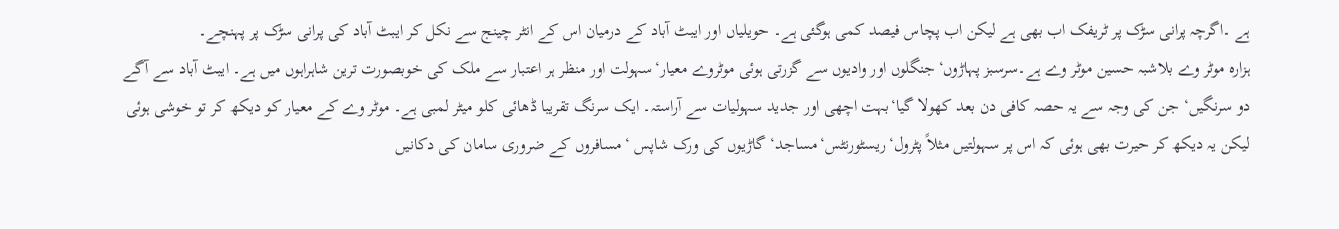ہے ۔اگرچہ پرانی سڑک پر ٹریفک اب بھی ہے لیکن اب پچاس فیصد کمی ہوگئی ہے۔ حویلیاں اور ایبٹ آباد کے درمیان اس کے انٹر چینج سے نکل کر ایبٹ آباد کی پرانی سڑک پر پہنچے۔
ہزارہ موٹر وے بلاشبہ حسین موٹر وے ہے۔سرسبز پہاڑوں‘جنگلوں اور وادیوں سے گزرتی ہوئی موٹروے معیار‘سہولت اور منظر ہر اعتبار سے ملک کی خوبصورت ترین شاہراہوں میں ہے۔ ایبٹ آباد سے آگے دو سرنگیں‘ جن کی وجہ سے یہ حصہ کافی دن بعد کھولا گیا‘بہت اچھی اور جدید سہولیات سے آراستہ۔ ایک سرنگ تقریبا ڈھائی کلو میٹر لمبی ہے۔ موٹر وے کے معیار کو دیکھ کر تو خوشی ہوئی لیکن یہ دیکھ کر حیرت بھی ہوئی کہ اس پر سہولتیں مثلاً پٹرول‘ریسٹورنٹس‘مساجد‘گاڑیوں کی ورک شاپس ‘مسافروں کے ضروری سامان کی دکانیں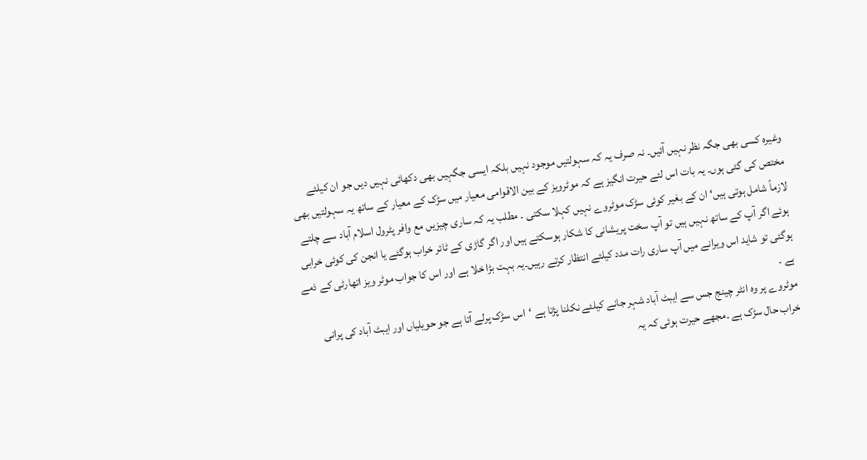وغیرہ کسی بھی جگہ نظر نہیں آئیں۔ نہ صرف یہ کہ سہولتیں موجود نہیں بلکہ ایسی جگہیں بھی دکھائی نہیں دیں جو ان کیلئے مختص کی گئی ہوں۔ یہ بات اس لئے حیرت انگیز ہے کہ موٹرویز کے بین الاقوامی معیار میں سڑک کے معیار کے ساتھ یہ سہولتیں بھی لازماً شامل ہوتی ہیں‘ ان کے بغیر کوئی سڑک موٹروے نہیں کہلا سکتی ۔ مطلب یہ کہ ساری چیزیں مع وافر پٹرول اسلام آباد سے چلتے ہوئے اگر آپ کے ساتھ نہیں ہیں تو آپ سخت پریشانی کا شکار ہوسکتے ہیں اور اگر گاڑی کے ٹائر خراب ہوگئے یا انجن کی کوئی خرابی ہوگئی تو شاید اس ویرانے میں آپ ساری رات مدد کیلئے انتظار کرتے رہیں۔یہ بہت بڑا خلا ہے اور اس کا جواب موٹر ویز اتھارٹی کے ذمے ہے ۔
موٹروے پر وہ انٹر چینج جس سے ایبٹ آباد شہر جانے کیلئے نکلنا پڑتا ہے ‘اس سڑک پرلے آتا ہے جو حویلیاں اور ایبٹ آباد کی پرانی خراب حال سڑک ہے ۔مجھے حیرت ہوئی کہ یہ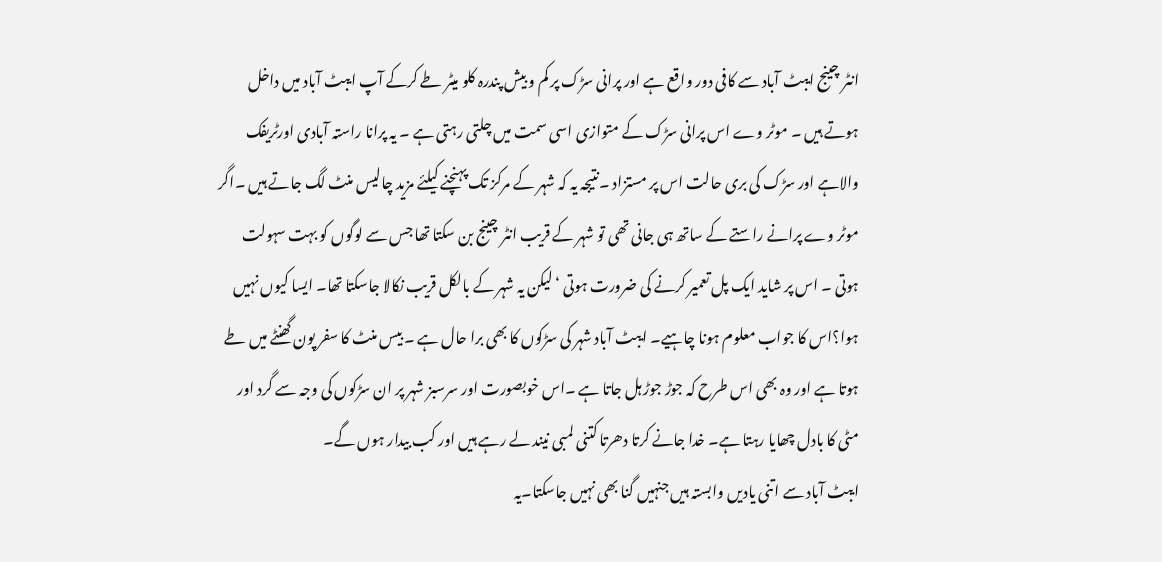انٹر چینج ایبٹ آباد سے کافی دور واقع ہے اور پرانی سڑک پر کم و بیش پندرہ کلو میٹر طے کرکے آپ ایبٹ آباد میں داخل ہوتے ہیں ۔ موٹر وے اس پرانی سڑک کے متوازی اسی سمت میں چلتی رہتی ہے ۔ یہ پرانا راستہ آبادی اورٹریفک والاہے اور سڑک کی بری حالت اس پر مستزاد ۔نتیجہ یہ کہ شہر کے مرکز تک پہنچنے کیلئے مزید چالیس منٹ لگ جاتے ہیں ۔اگر موٹر وے پرانے راستے کے ساتھ ہی جانی تھی تو شہر کے قریب انٹر چینج بن سکتا تھا جس سے لوگوں کو بہت سہولت ہوتی ۔ اس پر شاید ایک پل تعمیر کرنے کی ضرورت ہوتی ‘لیکن یہ شہر کے بالکل قریب نکالا جاسکتا تھا۔ ایسا کیوں نہیں ہوا؟اس کا جواب معلوم ہونا چاہیے۔ ایبٹ آباد شہر کی سڑکوں کا بھی برا حال ہے ۔ بیس منٹ کا سفر پون گھنٹے میں طے ہوتا ہے اور وہ بھی اس طرح کہ جوڑ جوڑ ہل جاتا ہے ۔اس خوبصورت اور سرسبز شہر پر ان سڑکوں کی وجہ سے گرد اور مٹی کا بادل چھایا رہتا ہے۔ خدا جانے کرتا دھرتا کتنی لمبی نیند لے رہے ہیں اور کب بیدار ہوں گے۔
ایبٹ آباد سے اتنی یادیں وابستہ ہیں جنہیں گنا بھی نہیں جاسکتا۔یہ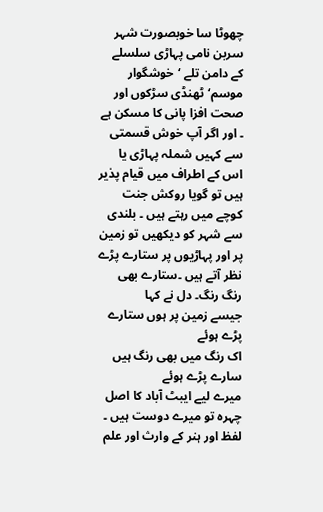چھوٹا سا خوبصورت شہر سربن نامی پہاڑی سلسلے کے دامن تلے ‘خوشگوار موسم‘ٹھنڈی سڑکوں اور صحت افزا پانی کا مسکن ہے ۔ اور اگر آپ خوش قسمتی سے کہیں شملہ پہاڑی یا اس کے اطراف میں قیام پذیر ہیں تو گویا روکش جنت کوچے میں رہتے ہیں ۔ بلندی سے شہر کو دیکھیں تو زمین پر اور پہاڑیوں پر ستارے پڑے نظر آتے ہیں ۔ستارے بھی رنگ رنگ۔ دل نے کہا
جیسے زمین پر ہوں ستارے پڑے ہوئے
اک رنگ میں بھی رنگ ہیں سارے پڑے ہوئے
میرے لیے ایبٹ آباد کا اصل چہرہ تو میرے دوست ہیں ۔ لفظ اور ہنر کے وارث اور علم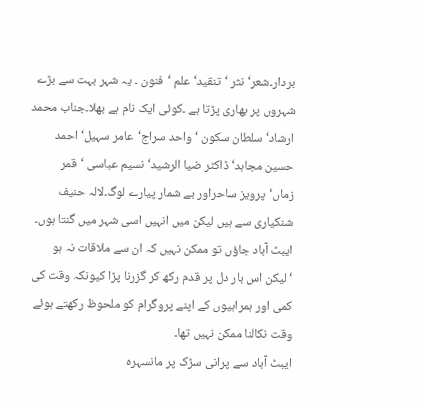بردار۔شعر‘ نثر ‘تنقید‘علم ‘فنون ۔ یہ شہر بہت سے بڑے شہروں پر بھاری پڑتا ہے ۔کوئی ایک نام ہے بھلا۔جناب محمد ارشاد‘سلطان سکون ‘ واحد سراج‘عامر سہیل‘ احمد حسین مجاہد‘ڈاکٹر ضیا الرشید‘نسیم عباسی ‘قمر زماں‘پرویز ساحراور بے شمار پیارے لوگ۔لالہ حنیف شنکیاری سے ہیں لیکن میں انہیں اسی شہر میں گنتا ہوں۔ ایبٹ آباد جاؤں تو ممکن نہیں کہ ان سے ملاقات نہ ہو ‘لیکن اس بار دل پر قدم رکھ کر گزرنا پڑا کیونکہ وقت کی کمی اور ہمراہیوں کے اپنے پروگرام کو ملحوظ رکھتے ہوئے وقت نکالنا ممکن نہیں تھا۔
ایبٹ آباد سے پرانی سڑک پر مانسہرہ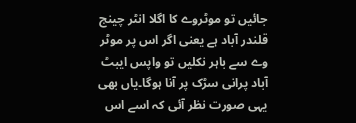جائیں تو موٹروے کا اگلا انٹر چینج قلندر آباد ہے یعنی اگر اس پر موٹر وے سے باہر نکلیں تو واپس ایبٹ آباد پرانی سڑک پر آنا ہوگا۔یاں بھی یہی صورت نظر آئی کہ اسے اس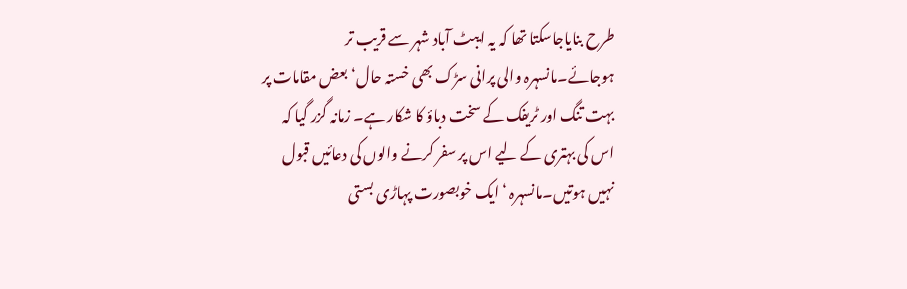طرح بنایاجاسکتا تھا کہ یہ ایبٹ آباد شہر سے قریب تر ہوجائے۔مانسہرہ والی پرانی سڑک بھی خستہ حال‘بعض مقامات پر بہت تنگ اور ٹریفک کے سخت دباؤ کا شکار ہے۔ زمانہ گزر گیا کہ اس کی بہتری کے لیے اس پر سفر کرنے والوں کی دعائیں قبول نہیں ہوتیں۔مانسہرہ ‘ایک خوبصورت پہاڑی بستی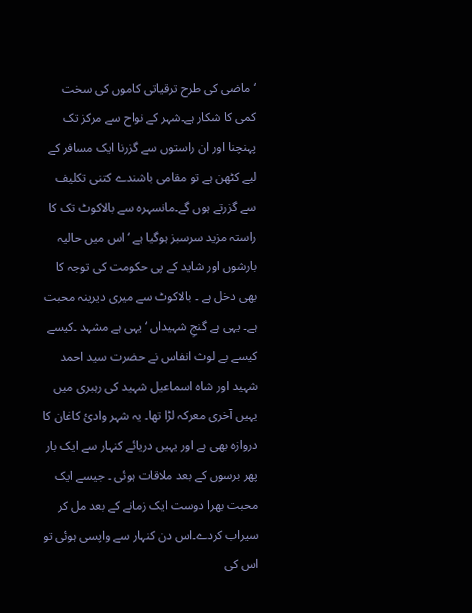‘ماضی کی طرح ترقیاتی کاموں کی سخت کمی کا شکار ہے۔شہر کے نواح سے مرکز تک پہنچنا اور ان راستوں سے گزرنا ایک مسافر کے لیے کٹھن ہے تو مقامی باشندے کتنی تکلیف سے گزرتے ہوں گے۔مانسہرہ سے بالاکوٹ تک کا راستہ مزید سرسبز ہوگیا ہے ‘اس میں حالیہ بارشوں اور شاید کے پی حکومت کی توجہ کا بھی دخل ہے ۔ بالاکوٹ سے میری دیرینہ محبت ہے۔ یہی ہے گنجِ شہیداں ‘یہی ہے مشہد ۔کیسے کیسے بے لوث انفاس نے حضرت سید احمد شہید اور شاہ اسماعیل شہید کی رہبری میں یہیں آخری معرکہ لڑا تھا۔ یہ شہر وادیٔ کاغان کا دروازہ بھی ہے اور یہیں دریائے کنہار سے ایک بار پھر برسوں کے بعد ملاقات ہوئی ۔ جیسے ایک محبت بھرا دوست ایک زمانے کے بعد مل کر سیراب کردے۔اس دن کنہار سے واپسی ہوئی تو اس کی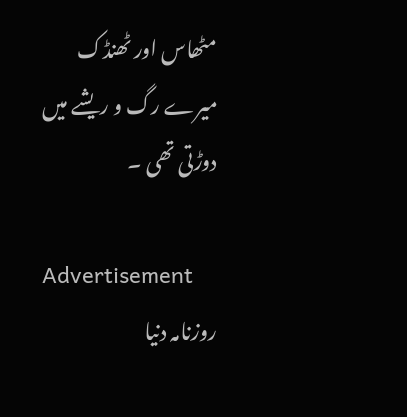مٹھاس اور ٹھنڈک میرے رگ و ریشے میں دوڑتی تھی ۔

Advertisement
روزنامہ دنیا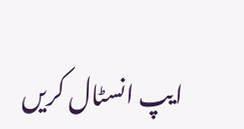ایپ انسٹال کریں